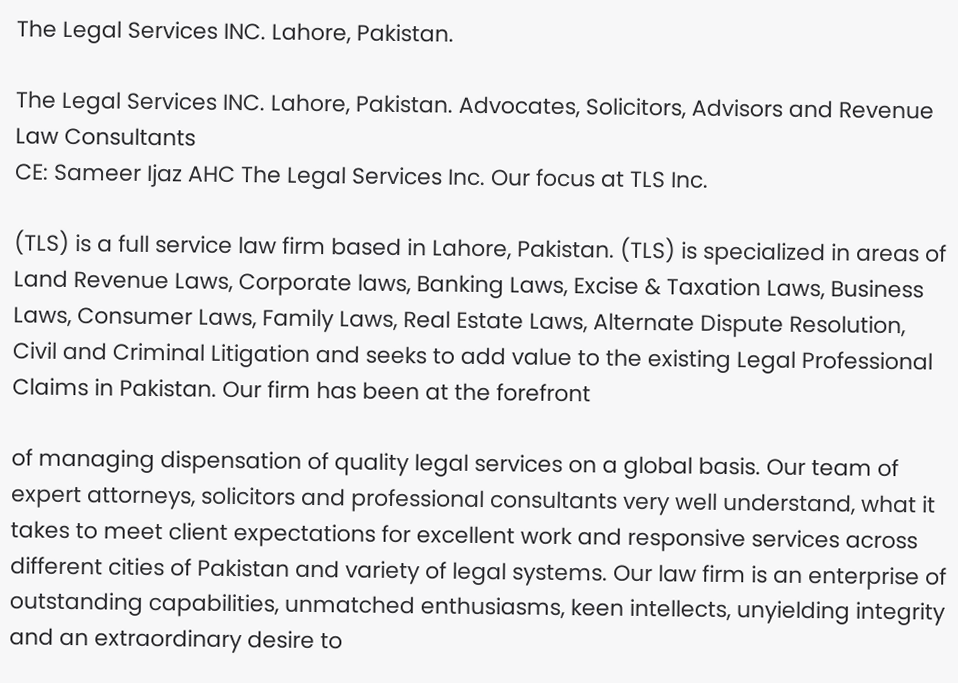The Legal Services INC. Lahore, Pakistan.

The Legal Services INC. Lahore, Pakistan. Advocates, Solicitors, Advisors and Revenue Law Consultants
CE: Sameer Ijaz AHC The Legal Services Inc. Our focus at TLS Inc.

(TLS) is a full service law firm based in Lahore, Pakistan. (TLS) is specialized in areas of Land Revenue Laws, Corporate laws, Banking Laws, Excise & Taxation Laws, Business Laws, Consumer Laws, Family Laws, Real Estate Laws, Alternate Dispute Resolution, Civil and Criminal Litigation and seeks to add value to the existing Legal Professional Claims in Pakistan. Our firm has been at the forefront

of managing dispensation of quality legal services on a global basis. Our team of expert attorneys, solicitors and professional consultants very well understand, what it takes to meet client expectations for excellent work and responsive services across different cities of Pakistan and variety of legal systems. Our law firm is an enterprise of outstanding capabilities, unmatched enthusiasms, keen intellects, unyielding integrity and an extraordinary desire to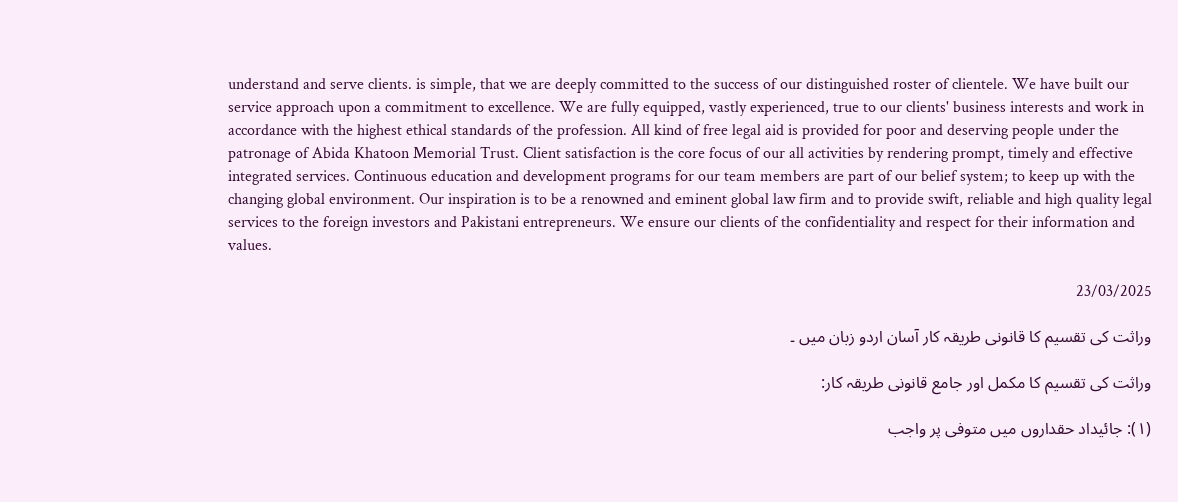understand and serve clients. is simple, that we are deeply committed to the success of our distinguished roster of clientele. We have built our service approach upon a commitment to excellence. We are fully equipped, vastly experienced, true to our clients' business interests and work in accordance with the highest ethical standards of the profession. All kind of free legal aid is provided for poor and deserving people under the patronage of Abida Khatoon Memorial Trust. Client satisfaction is the core focus of our all activities by rendering prompt, timely and effective integrated services. Continuous education and development programs for our team members are part of our belief system; to keep up with the changing global environment. Our inspiration is to be a renowned and eminent global law firm and to provide swift, reliable and high quality legal services to the foreign investors and Pakistani entrepreneurs. We ensure our clients of the confidentiality and respect for their information and values.

23/03/2025

وراثت کی تقسیم کا قانونی طریقہ کار آسان اردو زبان میں ۔

وراثت کی تقسیم کا مکمل اور جامع قانونی طریقہ کار:

(١): جائیداد حقداروں میں متوفی پر واجب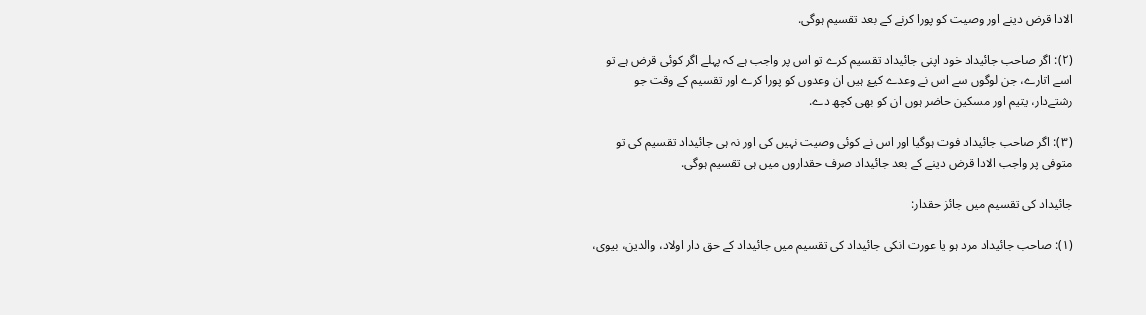الادا قرض دینے اور وصیت کو پورا کرنے کے بعد تقسیم ہوگی.

(٢): اگر صاحب جائیداد خود اپنی جائیداد تقسیم کرے تو اس پر واجب ہے کہ پہلے اگر کوئی قرض ہے تو اسے اتارے، جن لوگوں سے اس نے وعدے کیۓ ہیں ان وعدوں کو پورا کرے اور تقسیم کے وقت جو رشتےدار، یتیم اور مسکین حاضر ہوں ان کو بھی کچھ دے.

(٣): اگر صاحب جائیداد فوت ہوگیا اور اس نے کوئی وصیت نہیں کی اور نہ ہی جائیداد تقسیم کی تو متوفی پر واجب الادا قرض دینے کے بعد جائیداد صرف حقداروں میں ہی تقسیم ہوگی.

جائیداد کی تقسیم میں جائز حقدار:

(١): صاحب جائیداد مرد ہو یا عورت انکی جائیداد کی تقسیم میں جائیداد کے حق دار اولاد، والدین، بیوی،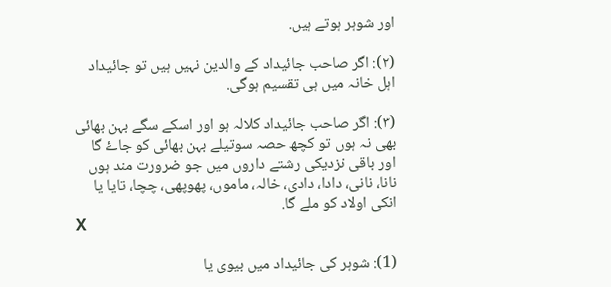اور شوہر ہوتے ہیں.

(٢): اگر صاحب جائیداد کے والدین نہیں ہیں تو جائیداد اہل خانہ میں ہی تقسیم ہوگی.

(٣): اگر صاحب جائیداد کلالہ ہو اور اسکے سگے بہن بھائی بھی نہ ہوں تو کچھ حصہ سوتیلے بہن بھائی کو جاۓ گا اور باقی نزدیکی رشتے داروں میں جو ضرورت مند ہوں نانا، نانی، دادا، دادی، خالہ، ماموں، پھوپھی، چچا، تایا یا انکی اولاد کو ملے گا.
X

(1): شوہر کی جائیداد میں بیوی یا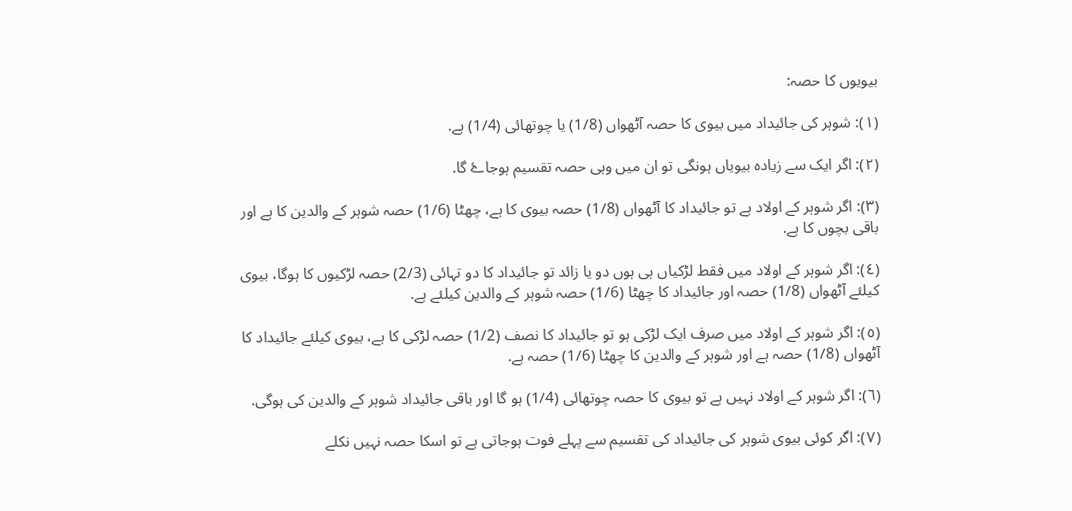بیویوں کا حصہ:

(١): شوہر کی جائیداد میں بیوی کا حصہ آٹھواں (1/8) یا چوتھائی (1/4) ہے.

(٢): اگر ایک سے زیادہ بیویاں ہونگی تو ان میں وہی حصہ تقسیم ہوجاۓ گا.

(٣): اگر شوہر کے اولاد ہے تو جائیداد کا آٹھواں (1/8) حصہ بیوی کا ہے، چھٹا (1/6) حصہ شوہر کے والدین کا ہے اور باقی بچوں کا ہے.

(٤): اگر شوہر کے اولاد میں فقط لڑکیاں ہی ہوں دو یا زائد تو جائیداد کا دو تہائی (2/3) حصہ لڑکیوں کا ہوگا، بیوی کیلئے آٹھواں (1/8) حصہ اور جائیداد کا چھٹا (1/6) حصہ شوہر کے والدین کیلئے ہے.

(٥): اگر شوہر کے اولاد میں صرف ایک لڑکی ہو تو جائیداد کا نصف (1/2) حصہ لڑکی کا ہے، بیوی کیلئے جائیداد کا آٹھواں (1/8) حصہ ہے اور شوہر کے والدین کا چھٹا (1/6) حصہ ہے.

(٦): اگر شوہر کے اولاد نہیں ہے تو بیوی کا حصہ چوتھائی (1/4) ہو گا اور باقی جائیداد شوہر کے والدین کی ہوگی.

(٧): اگر کوئی بیوی شوہر کی جائیداد کی تقسیم سے پہلے فوت ہوجاتی ہے تو اسکا حصہ نہیں نکلے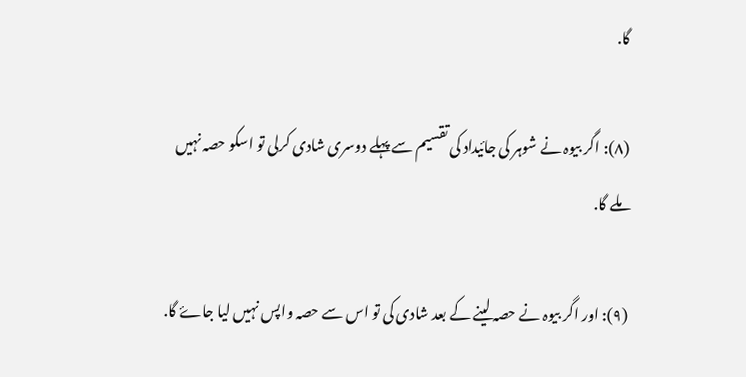گا.

(٨): اگر بیوہ نے شوہر کی جائیداد کی تقسیم سے پہلے دوسری شادی کرلی تو اسکو حصہ نہیں ملے گا.

(٩): اور اگر بیوہ نے حصہ لینے کے بعد شادی کی تو اس سے حصہ واپس نہیں لیا جاۓ گا.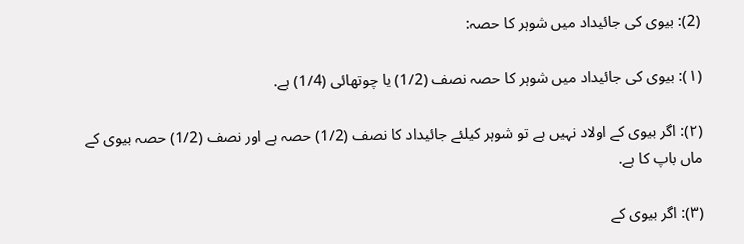(2): بیوی کی جائیداد میں شوہر کا حصہ:

(١): بیوی کی جائیداد میں شوہر کا حصہ نصف (1/2) یا چوتھائی (1/4) ہے.

(٢): اگر بیوی کے اولاد نہیں ہے تو شوہر کیلئے جائیداد کا نصف (1/2) حصہ ہے اور نصف (1/2) حصہ بیوی کے ماں باپ کا ہے.

(٣): اگر بیوی کے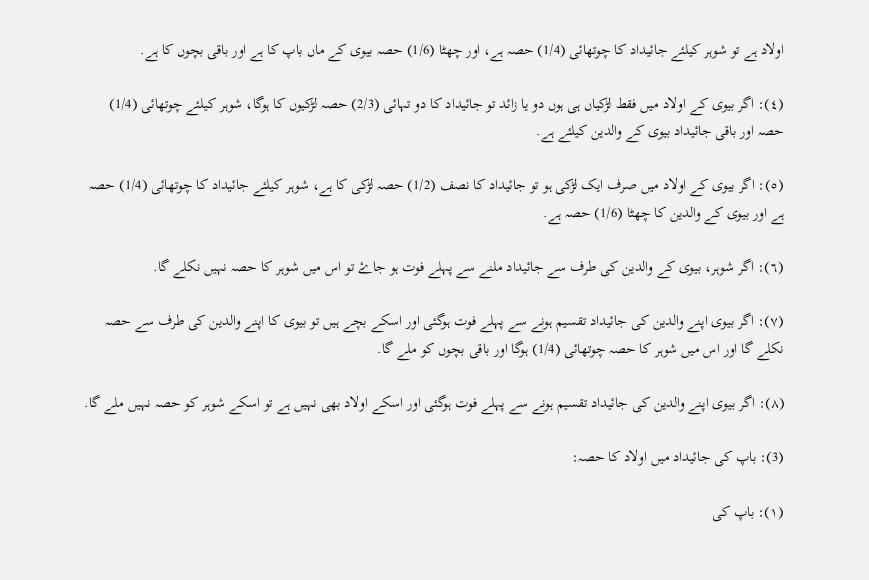اولاد ہے تو شوہر کیلئے جائیداد کا چوتھائی (1/4) حصہ ہے، اور چھٹا (1/6) حصہ بیوی کے ماں باپ کا ہے اور باقی بچوں کا ہے.

(٤): اگر بیوی کے اولاد میں فقط لڑکیاں ہی ہوں دو یا زائد تو جائیداد کا دو تہائی (2/3) حصہ لڑکیوں کا ہوگا، شوہر کیلئے چوتھائی (1/4) حصہ اور باقی جائیداد بیوی کے والدین کیلئے ہے.

(٥): اگر بیوی کے اولاد میں صرف ایک لڑکی ہو تو جائیداد کا نصف (1/2) حصہ لڑکی کا ہے، شوہر کیلئے جائیداد کا چوتھائی (1/4) حصہ ہے اور بیوی کے والدین کا چھٹا (1/6) حصہ ہے.

(٦): اگر شوہر، بیوی کے والدین کی طرف سے جائیداد ملنے سے پہلے فوت ہو جاۓ تو اس میں شوہر کا حصہ نہیں نکلے گا.

(٧): اگر بیوی اپنے والدین کی جائیداد تقسیم ہونے سے پہلے فوت ہوگئی اور اسکے بچے ہیں تو بیوی کا اپنے والدین کی طرف سے حصہ نکلے گا اور اس میں شوہر کا حصہ چوتھائی (1/4) ہوگا اور باقی بچوں کو ملے گا.

(٨): اگر بیوی اپنے والدین کی جائیداد تقسیم ہونے سے پہلے فوت ہوگئی اور اسکے اولاد بھی نہیں ہے تو اسکے شوہر کو حصہ نہیں ملے گا.

(3): باپ کی جائیداد میں اولاد کا حصہ:

(١): باپ کی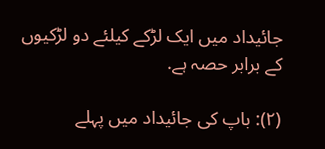جائیداد میں ایک لڑکے کیلئے دو لڑکیوں کے برابر حصہ ہے.

(٢): باپ کی جائیداد میں پہلے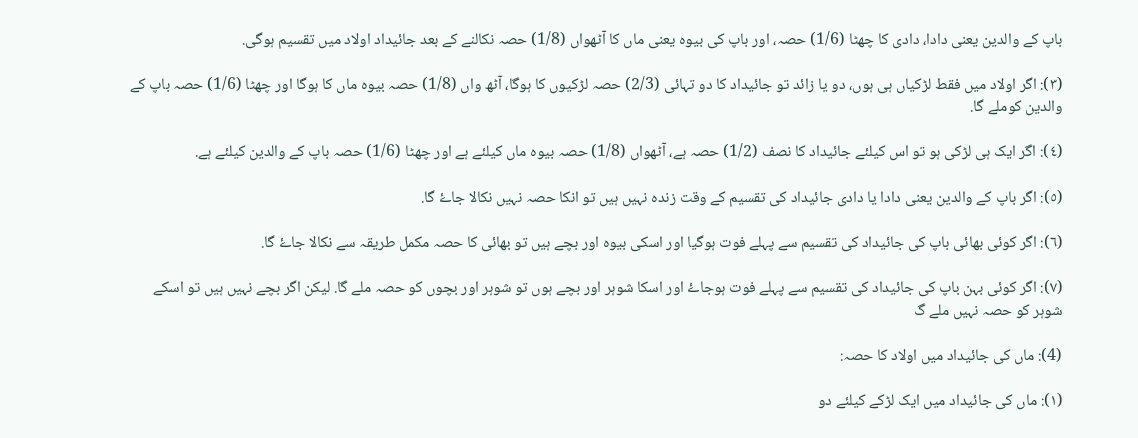باپ کے والدین یعنی دادا، دادی کا چھٹا (1/6) حصہ، اور باپ کی بیوہ یعنی ماں کا آٹھواں (1/8) حصہ نکالنے کے بعد جائیداد اولاد میں تقسیم ہوگی.

(٣): اگر اولاد میں فقط لڑکیاں ہی ہوں، دو یا زائد تو جائیداد کا دو تہائی (2/3) حصہ لڑکیوں کا ہوگا، آٹھ واں (1/8) حصہ بیوہ ماں کا ہوگا اور چھٹا (1/6) حصہ باپ کے والدین کوملے گا.

(٤): اگر ایک ہی لڑکی ہو تو اس کیلئے جائیداد کا نصف (1/2) حصہ ہے، آٹھواں (1/8) حصہ بیوہ ماں کیلئے ہے اور چھٹا (1/6) حصہ باپ کے والدین کیلئے ہے.

(٥): اگر باپ کے والدین یعنی دادا یا دادی جائیداد کی تقسیم کے وقت زندہ نہیں ہیں تو انکا حصہ نہیں نکالا جاۓ گا.

(٦): اگر کوئی بھائی باپ کی جائیداد کی تقسیم سے پہلے فوت ہوگیا اور اسکی بیوہ اور بچے ہیں تو بھائی کا حصہ مکمل طریقہ سے نکالا جاۓ گا.

(٧): اگر کوئی بہن باپ کی جائیداد کی تقسیم سے پہلے فوت ہوجاۓ اور اسکا شوہر اور بچے ہوں تو شوہر اور بچوں کو حصہ ملے گا. لیکن اگر بچے نہیں ہیں تو اسکے شوہر کو حصہ نہیں ملے گ

(4): ماں کی جائیداد میں اولاد کا حصہ:

(١): ماں کی جائیداد میں ایک لڑکے کیلئے دو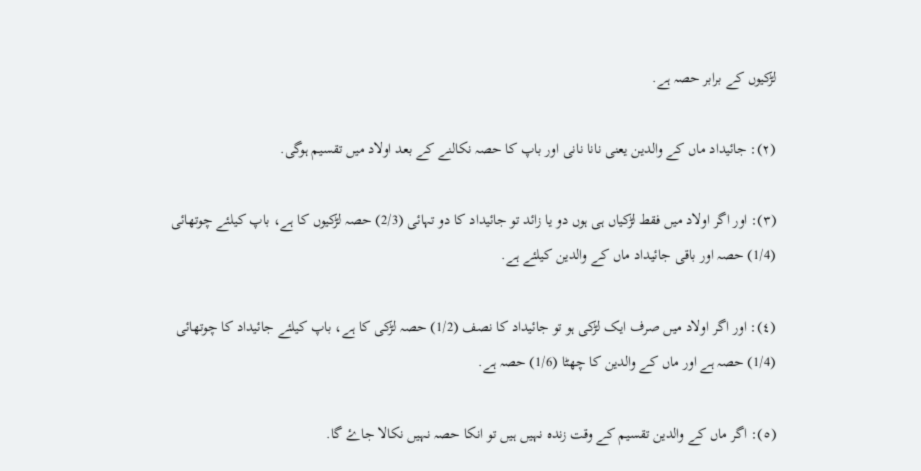لڑکیوں کے برابر حصہ ہے.

(٢): جائیداد ماں کے والدین یعنی نانا نانی اور باپ کا حصہ نکالنے کے بعد اولاد میں تقسیم ہوگی.

(٣): اور اگر اولاد میں فقط لڑکیاں ہی ہوں دو یا زائد تو جائیداد کا دو تہائی (2/3) حصہ لڑکیوں کا ہے، باپ کیلئے چوتھائی (1/4) حصہ اور باقی جائیداد ماں کے والدین کیلئے ہے.

(٤): اور اگر اولاد میں صرف ایک لڑکی ہو تو جائیداد کا نصف (1/2) حصہ لڑکی کا ہے، باپ کیلئے جائیداد کا چوتھائی (1/4) حصہ ہے اور ماں کے والدین کا چھٹا (1/6) حصہ ہے.

(٥): اگر ماں کے والدین تقسیم کے وقت زندہ نہیں ہیں تو انکا حصہ نہیں نکالا جاۓ گا.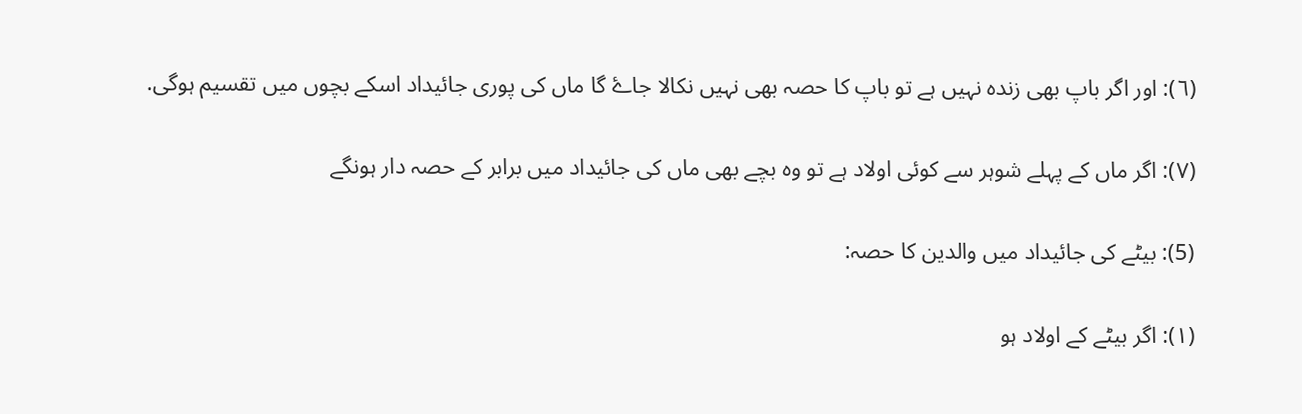(٦): اور اگر باپ بھی زندہ نہیں ہے تو باپ کا حصہ بھی نہیں نکالا جاۓ گا ماں کی پوری جائیداد اسکے بچوں میں تقسیم ہوگی.

(٧): اگر ماں کے پہلے شوہر سے کوئی اولاد ہے تو وہ بچے بھی ماں کی جائیداد میں برابر کے حصہ دار ہونگے

(5): بیٹے کی جائیداد میں والدین کا حصہ:

(١): اگر بیٹے کے اولاد ہو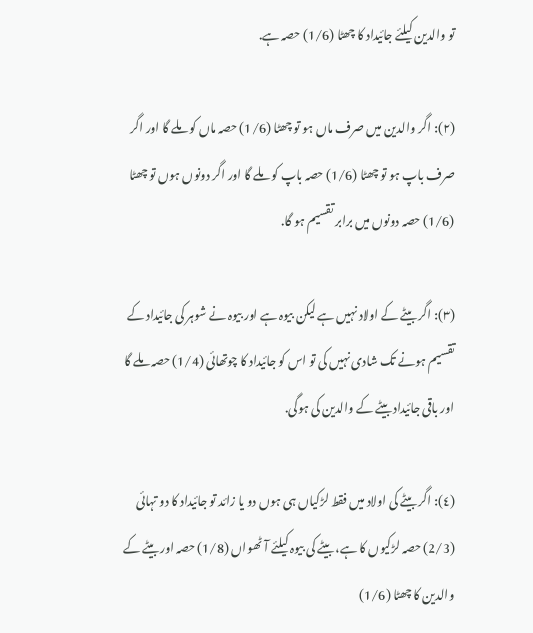تو والدین کیلئے جائیداد کا چھٹا (1/6) حصہ ہے.

(٢): اگر والدین میں صرف ماں ہو تو چھٹا (1/6) حصہ ماں کو ملے گا اور اگر صرف باپ ہو تو چھٹا (1/6) حصہ باپ کو ملے گا اور اگر دونوں ہوں تو چھٹا (1/6) حصہ دونوں میں برابر تقسیم ہو گا.

(٣): اگر بیٹے کے اولاد نہیں ہے لیکن بیوہ ہے اور بیوہ نے شوہر کی جائیداد کے تقسیم ہونے تک شادی نہیں کی تو اس کو جائیداد کا چوتھائی (1/4) حصہ ملے گا اور باقی جائیداد بیٹے کے والدین کی ہوگی.

(٤): اگر بیٹے کی اولاد میں فقط لڑکیاں ہی ہوں دو یا زائد تو جائیداد کا دو تہائی (2/3) حصہ لڑکیوں کا ہے، بیٹے کی بیوہ کیلئے آٹھواں (1/8) حصہ اور بیٹے کے والدین کا چھٹا (1/6)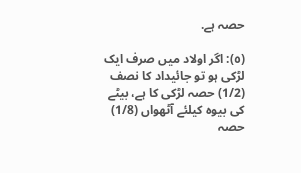حصہ ہے.

(٥): اگر اولاد میں صرف ایک لڑکی ہو تو جائیداد کا نصف (1/2) حصہ لڑکی کا ہے، بیٹے کی بیوہ کیلئے آٹھواں (1/8) حصہ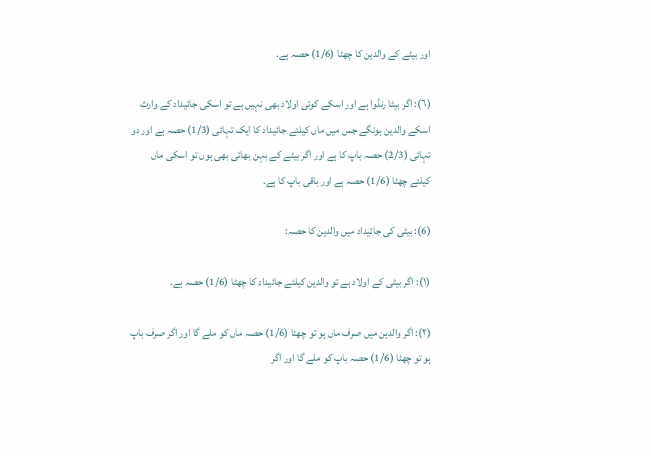اور بیٹے کے والدین کا چھٹا (1/6) حصہ ہے.

(٦): اگر بیٹا رنڈوا ہے اور اسکے کوئی اولاد بھی نہیں ہے تو اسکی جائیداد کے وارث اسکے والدین ہونگے جس میں ماں کیلئے جائیداد کا ایک تہائی (1/3) حصہ ہے اور دو تہائی (2/3) حصہ باپ کا ہے اور اگر بیٹے کے بہن بھائی بھی ہوں تو اسکی ماں کیلئے چھٹا (1/6) حصہ ہے اور باقی باپ کا ہے.

(6): بیٹی کی جائیداد میں والدین کا حصہ:

(١): اگر بیٹی کے اولاد ہے تو والدین کیلئے جائیداد کا چھٹا (1/6) حصہ ہے.

(٢): اگر والدین میں صرف ماں ہو تو چھٹا (1/6) حصہ ماں کو ملے گا اور اگر صرف باپ ہو تو چھٹا (1/6) حصہ باپ کو ملے گا اور اگر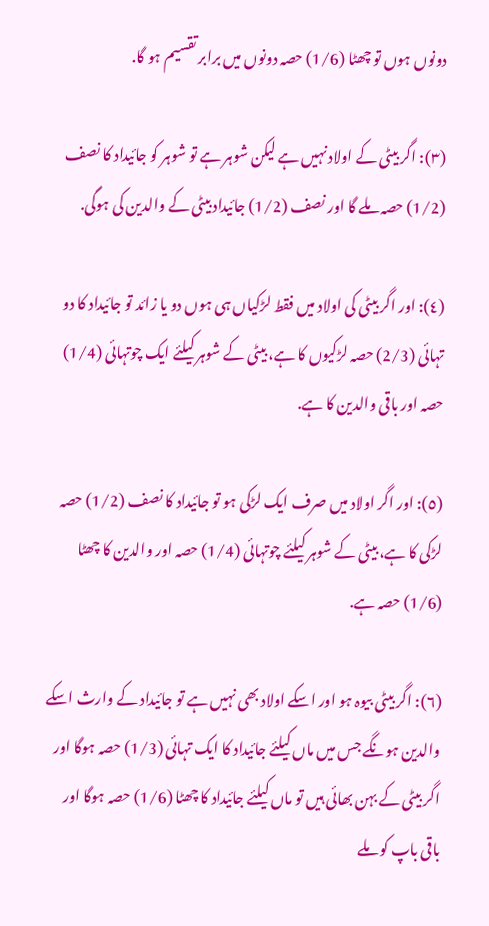دونوں ہوں تو چھٹا (1/6) حصہ دونوں میں برابر تقسیم ہو گا.

(٣): اگر بیٹی کے اولاد نہیں ہے لیکن شوہر ہے تو شوہر کو جائیداد کا نصف (1/2) حصہ ملے گا اور نصف (1/2) جائیداد بیٹی کے والدین کی ہوگی.

(٤): اور اگر بیٹی کی اولاد میں فقط لڑکیاں ہی ہوں دو یا زائد تو جائیداد کا دو تہائی (2/3) حصہ لڑکیوں کا ہے، بیٹی کے شوہر کیلئے ایک چوتہائی (1/4) حصہ اور باقی والدین کا ہے.

(٥): اور اگر اولاد میں صرف ایک لڑکی ہو تو جائیداد کا نصف (1/2) حصہ لڑکی کا ہے، بیٹی کے شوہر کیلئے چوتہائی (1/4) حصہ اور والدین کا چھٹا (1/6) حصہ ہے.

(٦): اگر بیٹی بیوہ ہو اور اسکے اولاد بھی نہیں ہے تو جائیداد کے وارث اسکے والدین ہونگے جس میں ماں کیلئے جائیداد کا ایک تہائی (1/3) حصہ ہوگا اور اگر بیٹی کے بہن بھائی ہیں تو ماں کیلئے جائیداد کا چھٹا (1/6) حصہ ہوگا اور باقی باپ کو ملے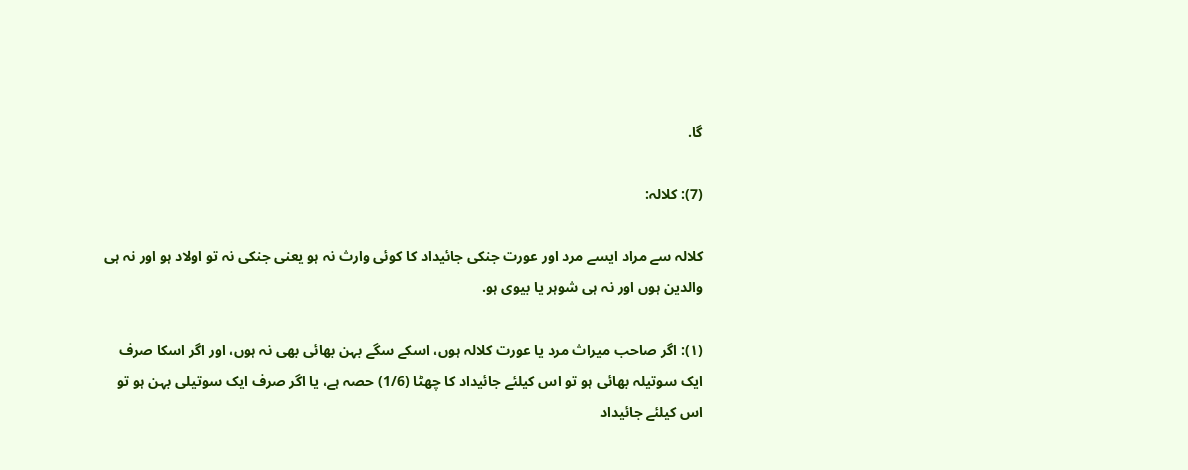گا.

(7): کلالہ:

کلالہ سے مراد ایسے مرد اور عورت جنکی جائیداد کا کوئی وارث نہ ہو یعنی جنکی نہ تو اولاد ہو اور نہ ہی والدین ہوں اور نہ ہی شوہر یا بیوی ہو.

(١): اگر صاحب میراث مرد یا عورت کلالہ ہوں، اسکے سگے بہن بھائی بھی نہ ہوں، اور اگر اسکا صرف ایک سوتیلہ بھائی ہو تو اس کیلئے جائیداد کا چھٹا (1/6) حصہ ہے، یا اگر صرف ایک سوتیلی بہن ہو تو اس کیلئے جائیداد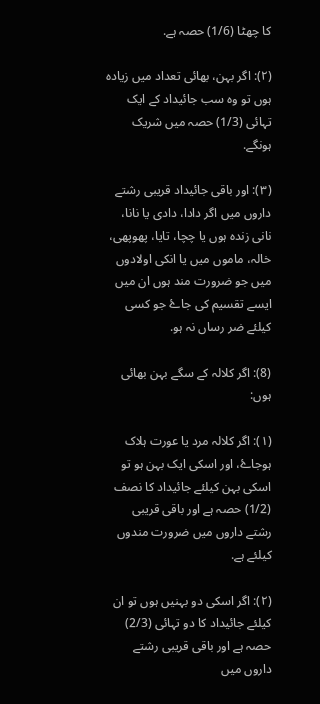کا چھٹا (1/6) حصہ ہے.

(٢): اگر بہن، بھائی تعداد میں زیادہ ہوں تو وہ سب جائیداد کے ایک تہائی (1/3) حصہ میں شریک ہونگے.

(٣): اور باقی جائیداد قریبی رشتے داروں میں اگر دادا، دادی یا نانا، نانی زندہ ہوں یا چچا، تایا، پھوپھی، خالہ، ماموں میں یا انکی اولادوں میں جو ضرورت مند ہوں ان میں ایسے تقسیم کی جاۓ جو کسی کیلئے ضر رساں نہ ہو.

(8): اگر کلالہ کے سگے بہن بھائی ہوں:

(١): اگر کلالہ مرد یا عورت ہلاک ہوجاۓ، اور اسکی ایک بہن ہو تو اسکی بہن کیلئے جائیداد کا نصف (1/2) حصہ ہے اور باقی قریبی رشتے داروں میں ضرورت مندوں کیلئے ہے.

(٢): اگر اسکی دو بہنیں ہوں تو ان کیلئے جائیداد کا دو تہائی (2/3) حصہ ہے اور باقی قریبی رشتے داروں میں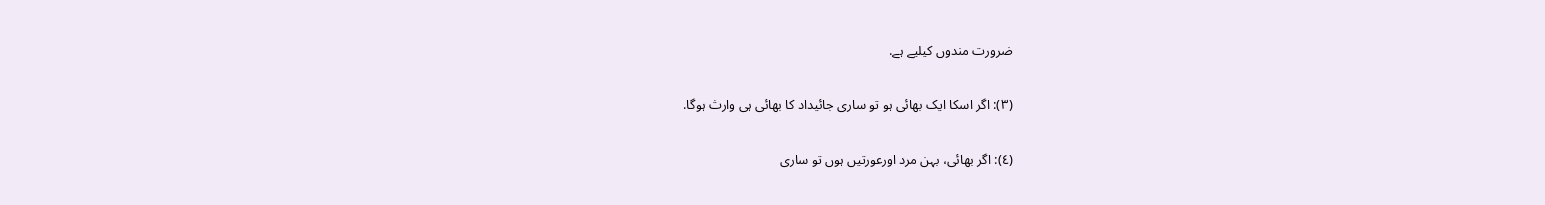ضرورت مندوں کیلیے ہے.

(٣): اگر اسکا ایک بھائی ہو تو ساری جائیداد کا بھائی ہی وارث ہوگا.

(٤): اگر بھائی، بہن مرد اورعورتیں ہوں تو ساری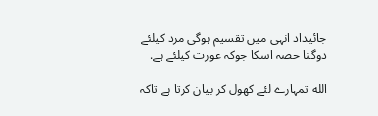جائیداد انہی میں تقسیم ہوگی مرد کیلئے دوگنا حصہ اسکا جوکہ عورت کیلئے ہے.

الله تمہارے لئے کھول کر بیان کرتا ہے تاکہ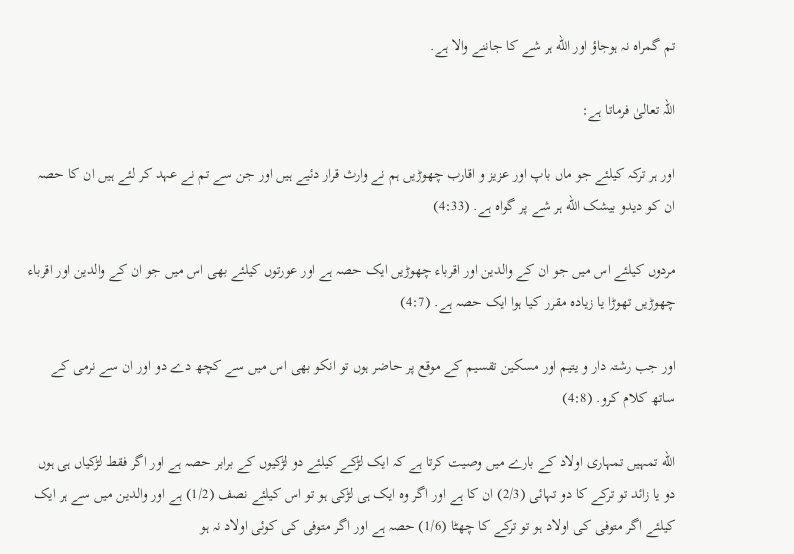تم گمراہ نہ ہوجاؤ اور الله ہر شے کا جاننے والا ہے.

اللہ تعالیٰ فرماتا ہے:

اور ہر ترکہ کیلئے جو ماں باپ اور عزیز و اقارب چھوڑیں ہم نے وارث قرار دئیے ہیں اور جن سے تم نے عہد کر لئے ہیں ان کا حصہ ان کو دیدو بیشک الله ہر شے پر گواہ ہے. (4:33)

مردوں کیلئے اس میں جو ان کے والدین اور اقرباء چھوڑیں ایک حصہ ہے اور عورتوں کیلئے بھی اس میں جو ان کے والدین اور اقرباء چھوڑیں تھوڑا یا زیادہ مقرر کیا ہوا ایک حصہ ہے. (4:7)

اور جب رشتہ دار و یتیم اور مسکین تقسیم کے موقع پر حاضر ہوں تو انکو بھی اس میں سے کچھ دے دو اور ان سے نرمی کے ساتھ کلام کرو. (4:8)

الله تمہیں تمہاری اولاد کے بارے میں وصیت کرتا ہے کہ ایک لڑکے کیلئے دو لڑکیوں کے برابر حصہ ہے اور اگر فقط لڑکیاں ہی ہوں دو یا زائد تو ترکے کا دو تہائی (2/3) ان کا ہے اور اگر وہ ایک ہی لڑکی ہو تو اس کیلئے نصف (1/2) ہے اور والدین میں سے ہر ایک کیلئے اگر متوفی کی اولاد ہو تو ترکے کا چھٹا (1/6) حصہ ہے اور اگر متوفی کی کوئی اولاد نہ ہو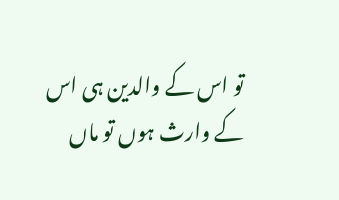تو اس کے والدین ہی اس کے وارث ہوں تو ماں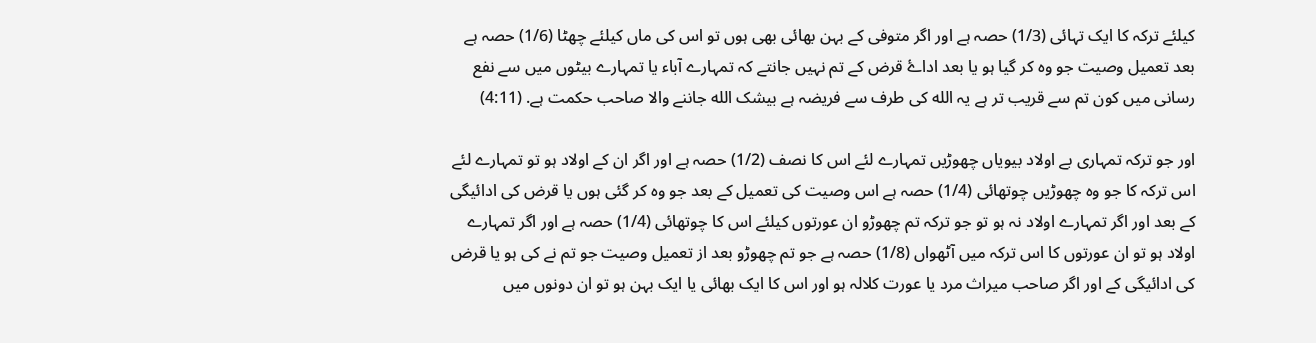کیلئے ترکہ کا ایک تہائی (1/3) حصہ ہے اور اگر متوفی کے بہن بھائی بھی ہوں تو اس کی ماں کیلئے چھٹا (1/6) حصہ ہے بعد تعمیل وصیت جو وہ کر گیا ہو یا بعد اداۓ قرض کے تم نہیں جانتے کہ تمہارے آباء یا تمہارے بیٹوں میں سے نفع رسانی میں کون تم سے قریب تر ہے یہ الله کی طرف سے فریضہ ہے بیشک الله جاننے والا صاحب حکمت ہے. (4:11)

اور جو ترکہ تمہاری بے اولاد بیویاں چھوڑیں تمہارے لئے اس کا نصف (1/2) حصہ ہے اور اگر ان کے اولاد ہو تو تمہارے لئے اس ترکہ کا جو وہ چھوڑیں چوتھائی (1/4) حصہ ہے اس وصیت کی تعمیل کے بعد جو وہ کر گئی ہوں یا قرض کی ادائیگی کے بعد اور اگر تمہارے اولاد نہ ہو تو جو ترکہ تم چھوڑو ان عورتوں کیلئے اس کا چوتھائی (1/4) حصہ ہے اور اگر تمہارے اولاد ہو تو ان عورتوں کا اس ترکہ میں آٹھواں (1/8) حصہ ہے جو تم چھوڑو بعد از تعمیل وصیت جو تم نے کی ہو یا قرض کی ادائیگی کے اور اگر صاحب میراث مرد یا عورت کلالہ ہو اور اس کا ایک بھائی یا ایک بہن ہو تو ان دونوں میں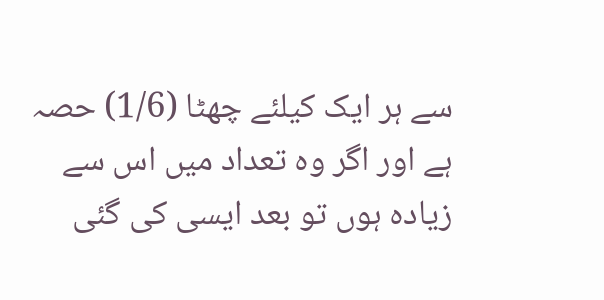سے ہر ایک کیلئے چھٹا (1/6) حصہ ہے اور اگر وہ تعداد میں اس سے زیادہ ہوں تو بعد ایسی کی گئی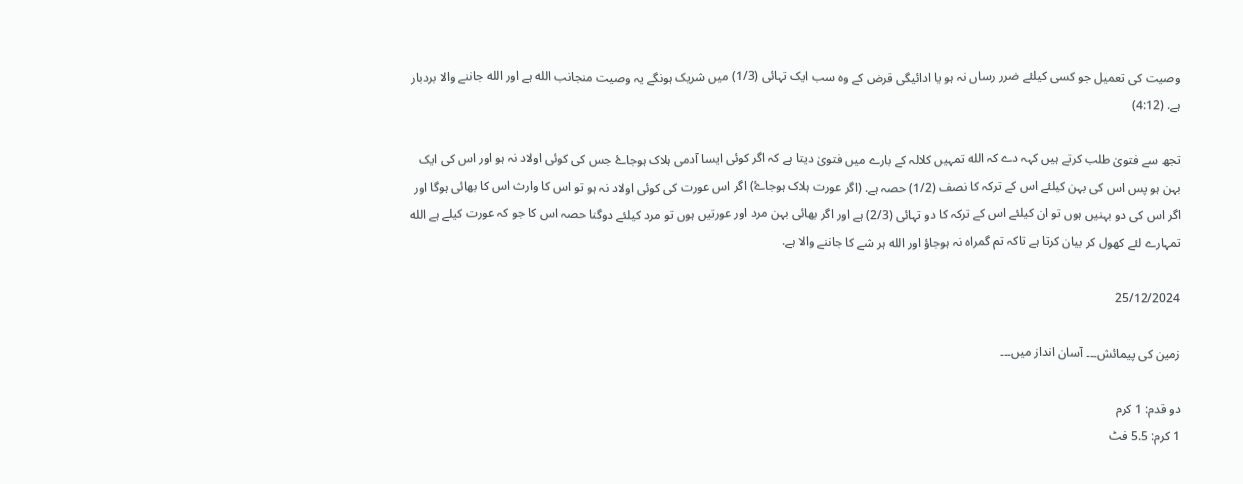وصیت کی تعمیل جو کسی کیلئے ضرر رساں نہ ہو یا ادائیگی قرض کے وہ سب ایک تہائی (1/3) میں شریک ہونگے یہ وصیت منجانب الله ہے اور الله جاننے والا بردبار ہے. (4:12)

تجھ سے فتویٰ طلب کرتے ہیں کہہ دے کہ الله تمہیں کلالہ کے بارے میں فتویٰ دیتا ہے کہ اگر کوئی ایسا آدمی ہلاک ہوجاۓ جس کی کوئی اولاد نہ ہو اور اس کی ایک بہن ہو پس اس کی بہن کیلئے اس کے ترکہ کا نصف (1/2) حصہ ہے. (اگر عورت ہلاک ہوجاۓ) اگر اس عورت کی کوئی اولاد نہ ہو تو اس کا وارث اس کا بھائی ہوگا اور اگر اس کی دو بہنیں ہوں تو ان کیلئے اس کے ترکہ کا دو تہائی (2/3) ہے اور اگر بھائی بہن مرد اور عورتیں ہوں تو مرد کیلئے دوگنا حصہ اس کا جو کہ عورت کیلے ہے الله تمہارے لئے کھول کر بیان کرتا ہے تاکہ تم گمراہ نہ ہوجاؤ اور الله ہر شے کا جاننے والا ہے.

25/12/2024

زمین کی پیمائش۔۔۔ آسان انداز میں۔۔۔

دو قدم: 1 کرم
1 کرم: 5.5 فٹ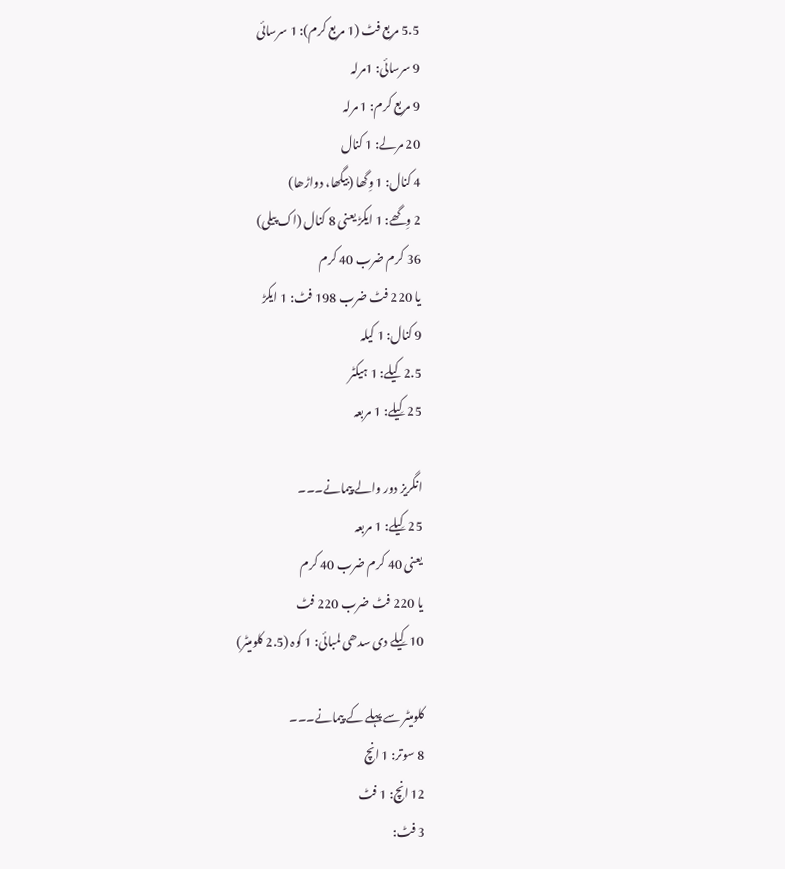5.5 مربع فٹ (1 مربع کرم): 1 سرسائی
9 سرسائی: 1مرلہ
9 مربع کرم: 1 مرلہ
20 مرلے: 1 کنال
4 کنال: 1 وِگھا (بیگھا، دواڑھا)
2 وِگھے: 1 ایکڑ یعنی 8 کنال (اک پیلی)
36 کرم ضرب 40 کرم
یا 220 فٹ ضرب 198 فٹ: 1 ایکڑ
9 کنال: 1 کیلہ
2.5 کیلے: 1 ہیکٹر
25 کِیلے: 1 مربعہ

انگریز دور والے پیمانے۔۔۔
25 کِیلے: 1 مربعہ
یعنی 40 کرم ضرب 40 کرم
یا 220 فٹ ضرب 220 فٹ
10 کِیلے دی سدھی لمبائی: 1 کوہ (2.5 کلومیٹر)

کلومیٹر سے پہلے کے پیمانے۔۔۔
8 سوتر: 1 انچ
12 انچ: 1 فٹ
3 فٹ: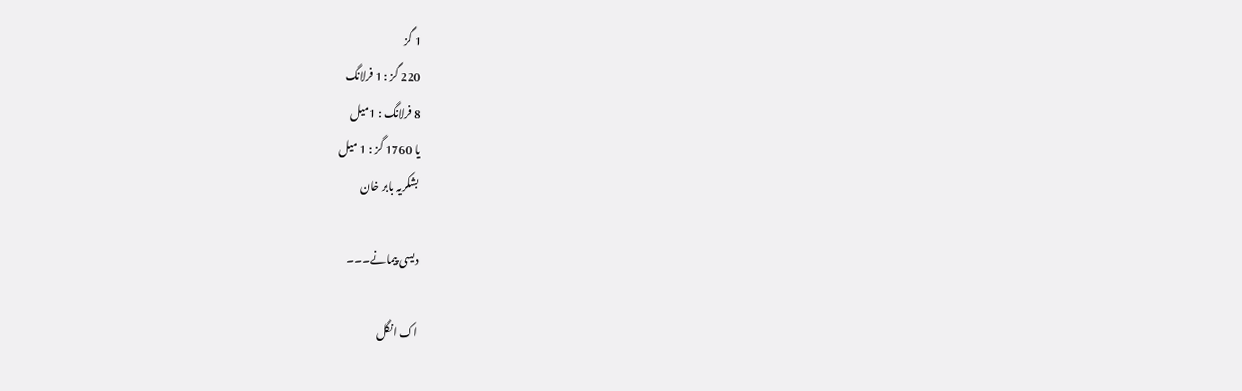1 گز
220 گز : 1 فرلانگ
8 فرلانگ : 1میل
یا 1760 گز : 1 میل
بشکریہ بابر خان

دیسی پیمانے۔۔۔

اک انگل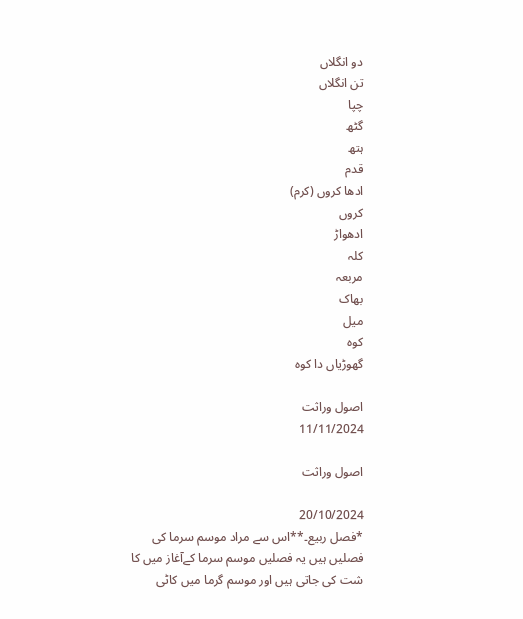دو انگلاں
تن انگلاں
چپا
گٹھ
ہتھ
قدم
ادھا کروں (کرم)
کروں
ادھواڑ
کلہ
مربعہ
بھاک
میل
کوہ
گھوڑیاں دا کوہ

اصول وراثت
11/11/2024

اصول وراثت

20/10/2024
*فصل ربیع۔**اس سے مراد موسم سرما کی فصلیں ہیں یہ فصلیں موسم سرما کےآغاز میں کا شت کی جاتی ہیں اور موسم گرما میں کاٹی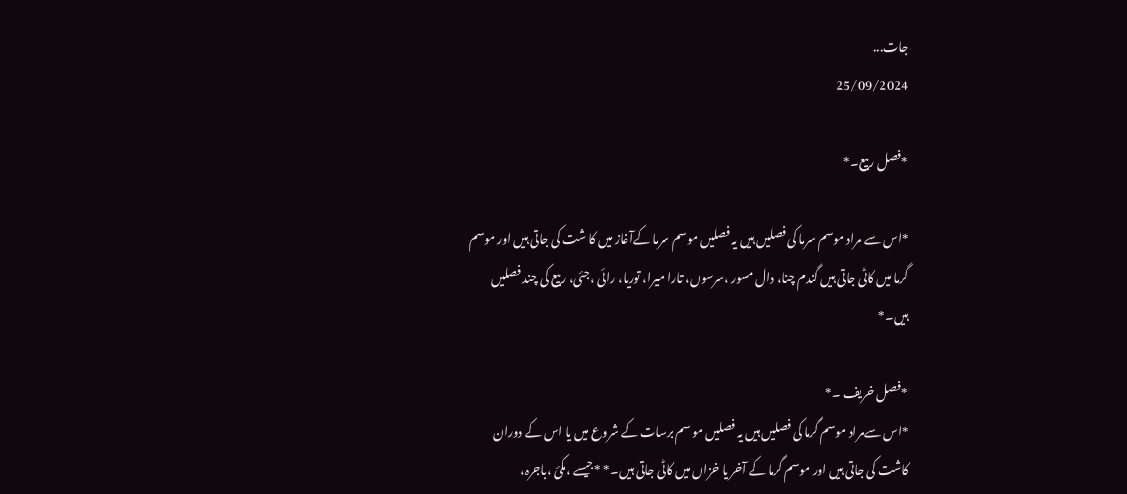جات...
25/09/2024

*فصل ربیع۔*

*اس سے مراد موسم سرما کی فصلیں ہیں یہ فصلیں موسم سرما کےآغاز میں کا شت کی جاتی ہیں اور موسم گرما میں کاٹی جاتی ہیں گندم چنا، دال مسور ،سرسوں، تارا میرا، توریا، رائی ،جئی، ربیع کی چند فصلیں ہیں۔*

*فصل خریف ۔*
*اس سےمراد موسم گرما کی فصلیں ہیں یہ فصلیں مو سم برسات کے شروع میں یا اس کے دوران کاشت کی جاتی ہیں اور موسم گرما کے آخر یا خزاں میں کاٹی جاتی ہیں۔* *جیسے ،مکئ ،باجرہ،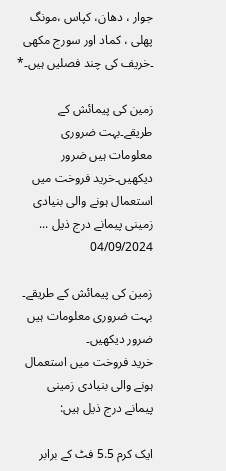جوار ، دھان، کپاس ،مونگ پھلی ، کماد اور سورج مکھی ۔خریف کی چند فصلیں ہیں۔*

زمین کی پیمائش کے طریقے۔بہت ضروری معلومات ہیں ضرور دیکھیں۔خرید فروخت میں استعمال ہونے والی بنیادی زمینی پیمانے درج ذیل ...
04/09/2024

زمین کی پیمائش کے طریقے۔
بہت ضروری معلومات ہیں ضرور دیکھیں۔
خرید فروخت میں استعمال ہونے والی بنیادی زمینی پیمانے درج ذیل ہیں:

ایک کرم 5.5 فٹ کے برابر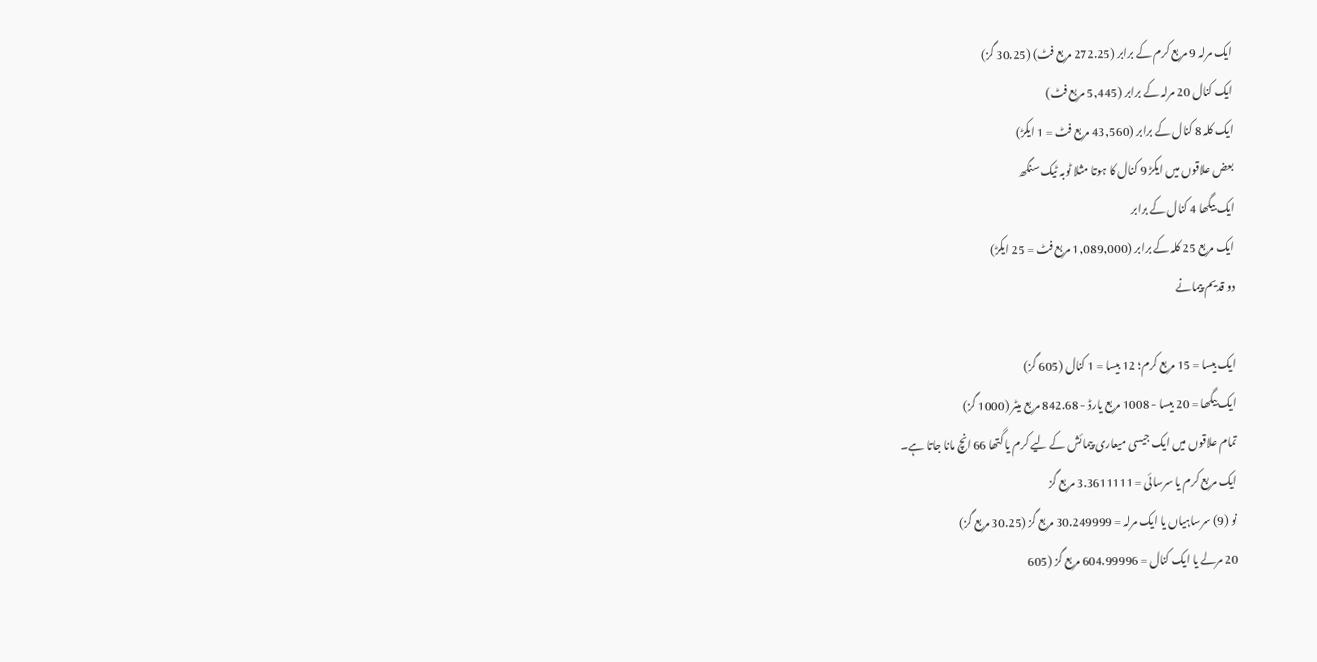ایک مرلہ 9 مربع کرم کے برابر (272.25 مربع فٹ) (30.25 گز)
ایک کنال 20 مرلہ کے برابر (5,445 مربع فٹ)
ایک کلہ 8 کنال کے برابر (43,560 مربع فٹ = 1 ایکڑ)
بعض علاقوں میں ایکڑ 9 کنال کا ہوتا مثلا ٹوبہ ٹیک سنگھ
ایک بیگھا 4 کنال کے برابر
ایک مربع 25 کلہ کے برابر (1,089,000 مربع فٹ = 25 ایکڑ)
دو قدیم پیمانے

ایک بیسا = 15 مربع کرم؛ 12 بیسا = 1 کنال (605 گز)
ایک بیگھا = 20 بیسا - 1008 مربع یارڈ - 842.68 مربع میٹر (1000 گز)
تمام علاقوں میں ایک جیسی میعاری پیمائش کے لیے کرم یا گتھا 66 انچ مانا جاتا ہے۔
ایک مربع کرم یا سرسائی = 3.3611111 مربع گز
نو (9) سرساہیاں یا ایک مرلہ = 30.249999 مربع گز (30.25 مربع گز)
20 مرلے یا ایک کنال = 604.99996 مربع گز (605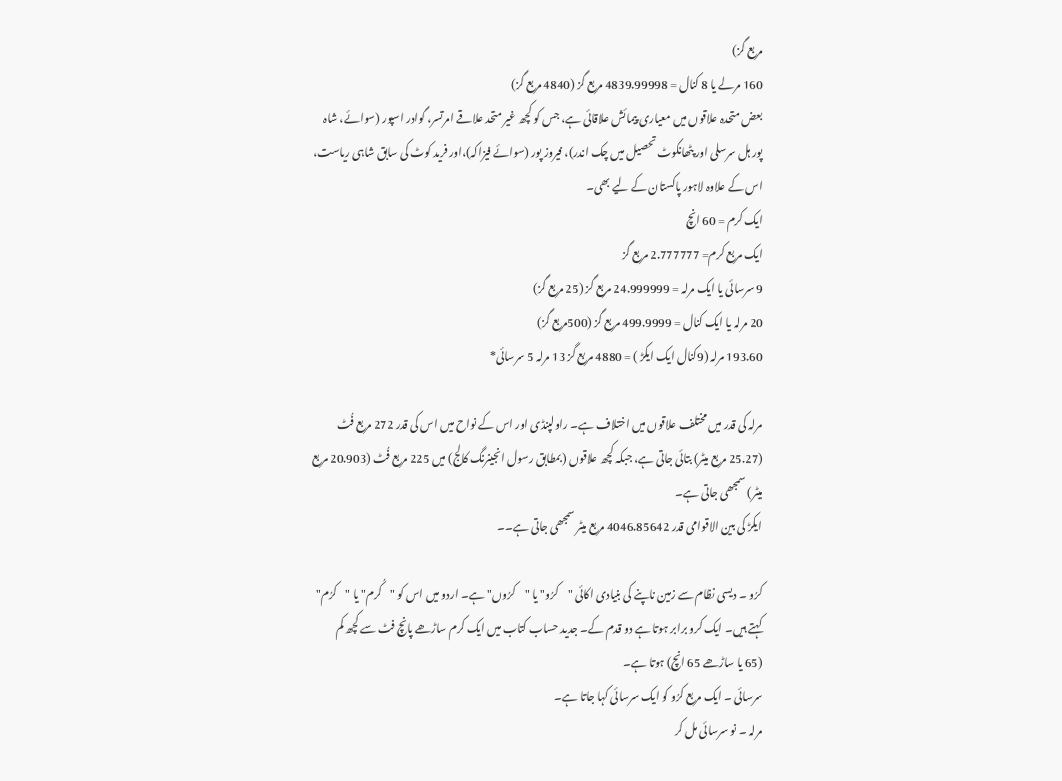مربع گز)
160 مرلے یا 8 کنال = 4839.99998 مربع گز (4840 مربع گز)
بعض متحدہ علاقوں میں معیاری پیمائش علاقائی ہے، جس کو کچھ غیر متحد علاقے امرتسر، گوادر اسپور (سوائے، شاہ پور ہل سرسلی اور پٹھانکوٹ تحصیل میں چک اندر)، فیروز پور (سوائے فیزاکہ)،اور فرید کوٹ کی سابق شاہی ریاست، اس کے علاوہ لاہور پاکستان کے لیے بھی۔
ایک کرم = 60 انچ
ایک مربع کرم= 2.777777 مربع گز
9 سرسائی یا ایک مرلہ = 24.999999 مربع گز (25 مربع گز)
20 مرلہ یا ایک کنال = 499.9999 مربع گز (500مربع گز)
193.60 مرلہ (9کنال ایک ایکڑ ) = 4880 مربع گز 13 مرلہ 5 سرسائی*

مرلہ کی قدر میں مختلف علاقوں میں اختلاف ہے۔ راولپنڈی اور اس کے نواح میں اس کی قدر 272 مربع فُٹ (25.27 مربع میٹر) بتائی جاتی ہے، جبکہ کچھ علاقوں (بمطابق رسول انجینرنگ کالج) میں 225 مربع فُٹ (20.903 مربع میٹر) سمجھی جاتی ہے۔
ایکڑ کی بین الاقوامی قدر 4046.85642 مربع میٹر سمجھی جاتی ہے۔۔

کرُو ۔ دیسی نظام سے زمین ناپنے کی بنیادی اکائی "کرُو" یا "کرُوں" ہے۔ اردو میں اس کو "کُرم" یا "کرُم" کہتے ہیں۔ ایک کرو برابر ہوتا ہے دو قدم کے۔ جدید حساب کتاب میں ایک کرم ساڑھے پانچ فٹ سے کچھ کم (65 یا ساڑھے 65 انچ) ہوتا ہے۔
سرسائی ۔ ایک مربع کرُو کو ایک سرسائی کہا جاتا ہے۔
مرلہ ۔ نو سرسائی مل کر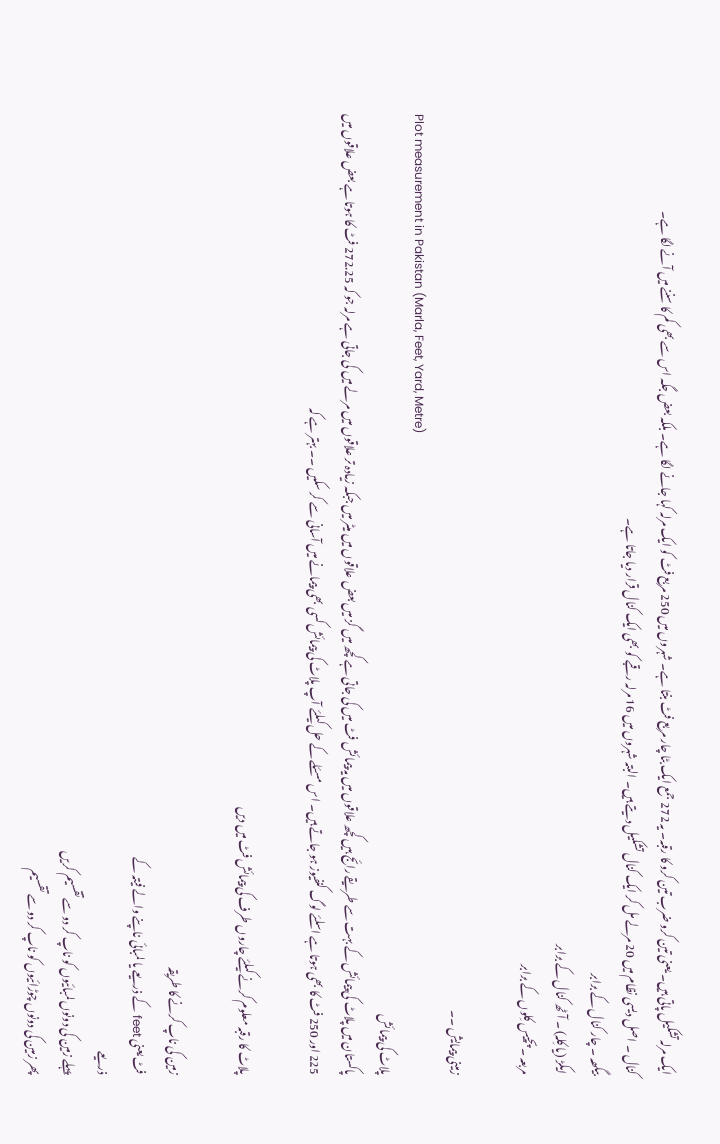ایک مرلہ تشکیل پاتی ہیں۔ یعنی تین کرو ضرب تین کرو کا رقبہ۔ یہ 272 جمع ایک بٹا چار مربع فٹ بنتا ہے۔ شہروں میں 250 مربع فٹ کو ایک مرلہ کہا جانے لگا ہے۔ بلکہ بعض جگہ اس سے بھی کم کا سننے میں آنے لگا ہے۔
کنال ۔ اصل دیسی نظام میں 20 مرلے مل کر ایک کنال تشکیل دیتے ہیں۔ البتہ شہروں میں 16 مرلہ رقبے کو بھی ایک کنال قرار دیا جاتا ہے۔
بیگھہ ۔ چار کنال کے برابر
ایکڑ (یا کِلہ) ۔ آٹھ کنال کے برابر
مربعہ ۔ پچیس کِلوں کے برابر

زمینی پیمایش ۔۔
Plot measurement in Pakistan (Marla, Feet, Yard, Metre)
پلاٹ کی پیمائش
پاکستان میں پلاٹ کی پیمائش کے بہت سے طریقے رائج ہیں کچھ علاقوں میں یہ پیمائش فٹ میں کی جاتی ہے کچھ میں گز میں بعض علاقوں میں میٹر میں جبکہ زیادہ تر علاقوں میں مرلے میں کی جاتی ہے مرلہ جو کہ 272.25 فٹ کا ہوتا ہے بعض علاقوں میں 225 اور 250 فٹ کا بھی ہوتا ہے اسلئے لوگ کنفیوز ہو جاتے ہیں۔ اس مسئلے کے حل کیلئے آپ پلاٹ کی پیمائش کسی بھی پیمانے میں آسانی سے کر سکیں ۔۔ بہتر ہے کہ

پلاٹ کا رقبہ معلوم کرنے کیلئے چاروں طرف کی پیمائش فٹ میں دیں

زمین کی ناپ کرنے کا طریقہ
فٹ یعنی feet کے ذریعے یا لمبائی ناپنے والے فیتہ کے
ذریعے
پہلے زمین کی دونوں لمبائیوں کو ناپ کر دو سے تقسیم کریں
پھر زمین کی دونوں چوڑائیوں کو ناپ کر دو سے تقسیم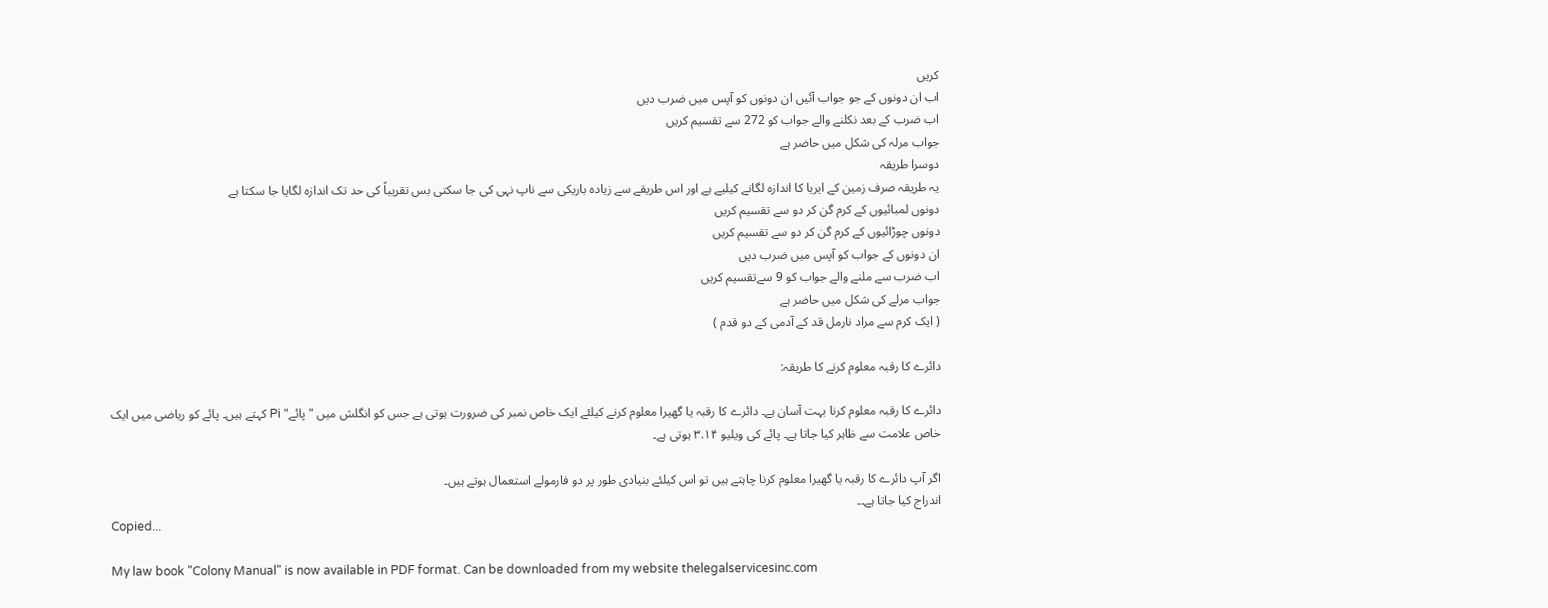کریں
اب ان دونوں کے جو جواب آئیں ان دونوں کو آپس میں ضرب دیں
اب ضرب کے بعد نکلنے والے جواب کو 272 سے تقسیم کریں
جواب مرلہ کی شکل میں حاضر ہے
دوسرا طریقہ
یہ طریقہ صرف زمین کے ایریا کا اندازہ لگانے کیلیے ہے اور اس طریقے سے زیادہ باریکی سے ناپ نہی کی جا سکتی بس تقریباً کی حد تک اندازہ لگایا جا سکتا ہے
دونوں لمبائیوں کے کرم گن کر دو سے تقسیم کریں
دونوں چوڑائیوں کے کرم گن کر دو سے تقسیم کریں
ان دونوں کے جواب کو آپس میں ضرب دیں
اب ضرب سے ملنے والے جواب کو 9 سےتقسیم کریں
جواب مرلے کی شکل میں حاضر ہے
( ایک کرم سے مراد نارمل قد کے آدمی کے دو قدم )

دائرے کا رقبہ معلوم کرنے کا طریقہ:

دائرے کا رقبہ معلوم کرنا بہت آسان ہے۔ دائرے کا رقبہ یا گھیرا معلوم کرنے کیلئے ایک خاص نمبر کی ضرورت ہوتی ہے جس کو انگلش میں "پائے" Pi کہتے ہیں۔ پائے کو ریاضی میں ایک خاص علامت سے ظاہر کیا جاتا ہے۔ پائے کی ویلیو ۳.۱۴ ہوتی ہے۔

اگر آپ دائرے کا رقبہ یا گھیرا معلوم کرنا چاہتے ہیں تو اس کیلئے بنیادی طور پر دو فارمولے استعمال ہوتے ہیں۔
اندراج کیا جاتا ہے۔۔
Copied...

My law book "Colony Manual" is now available in PDF format. Can be downloaded from my website thelegalservicesinc.com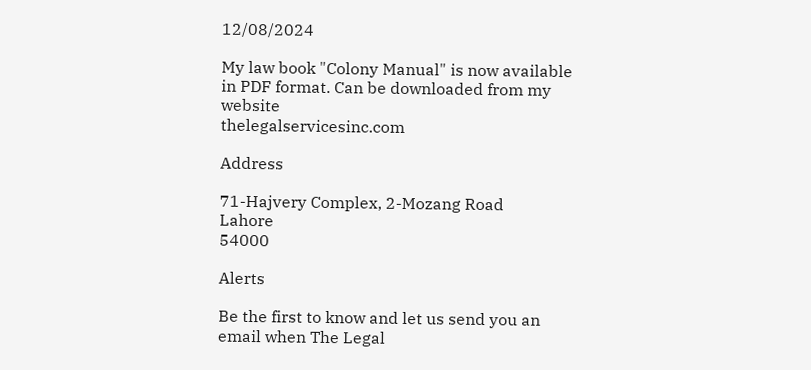12/08/2024

My law book "Colony Manual" is now available in PDF format. Can be downloaded from my website
thelegalservicesinc.com

Address

71-Hajvery Complex, 2-Mozang Road
Lahore
54000

Alerts

Be the first to know and let us send you an email when The Legal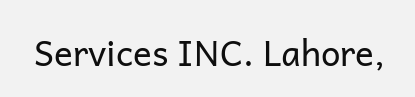Services INC. Lahore,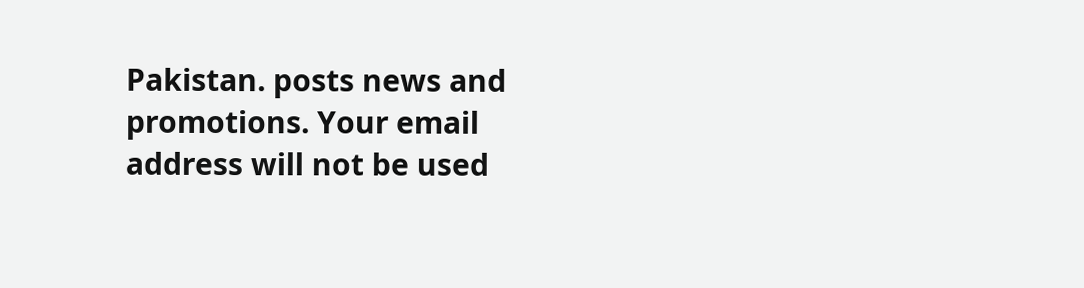Pakistan. posts news and promotions. Your email address will not be used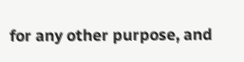for any other purpose, and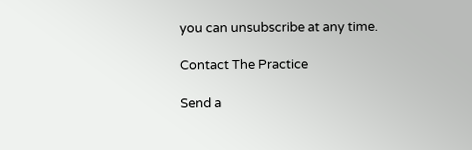you can unsubscribe at any time.

Contact The Practice

Send a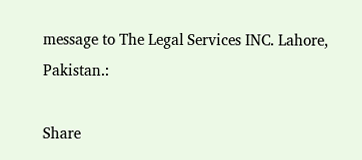message to The Legal Services INC. Lahore, Pakistan.:

Share